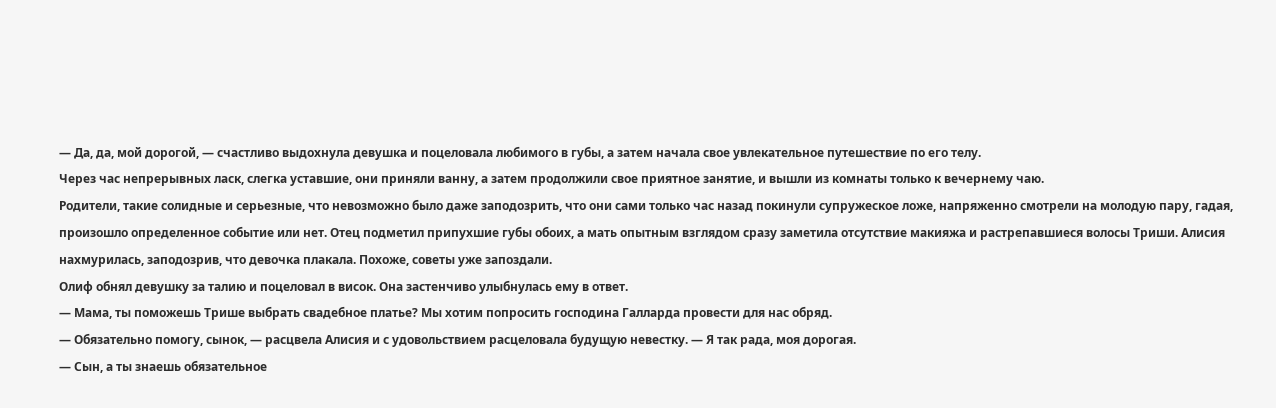— Да, да, мой дорогой, — счастливо выдохнула девушка и поцеловала любимого в губы, а затем начала свое увлекательное путешествие по его телу.
Через час непрерывных ласк, слегка уставшие, они приняли ванну, а затем продолжили свое приятное занятие, и вышли из комнаты только к вечернему чаю.
Родители, такие солидные и серьезные, что невозможно было даже заподозрить, что они сами только час назад покинули супружеское ложе, напряженно смотрели на молодую пару, гадая, произошло определенное событие или нет. Отец подметил припухшие губы обоих, а мать опытным взглядом сразу заметила отсутствие макияжа и растрепавшиеся волосы Триши. Алисия нахмурилась, заподозрив, что девочка плакала. Похоже, советы уже запоздали.
Олиф обнял девушку за талию и поцеловал в висок. Она застенчиво улыбнулась ему в ответ.
— Мама, ты поможешь Трише выбрать свадебное платье? Мы хотим попросить господина Галларда провести для нас обряд.
— Обязательно помогу, сынок, — расцвела Алисия и с удовольствием расцеловала будущую невестку. — Я так рада, моя дорогая.
— Сын, а ты знаешь обязательное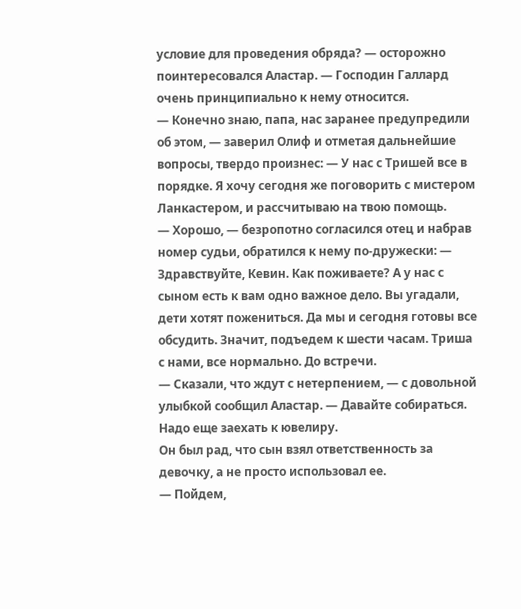условие для проведения обряда? — осторожно поинтересовался Аластар. — Господин Галлард очень принципиально к нему относится.
— Конечно знаю, папа, нас заранее предупредили об этом, — заверил Олиф и отметая дальнейшие вопросы, твердо произнес: — У нас с Тришей все в порядке. Я хочу сегодня же поговорить с мистером Ланкастером, и рассчитываю на твою помощь.
— Хорошо, — безропотно согласился отец и набрав номер судьи, обратился к нему по-дружески: — Здравствуйте, Кевин. Как поживаете? А у нас с сыном есть к вам одно важное дело. Вы угадали, дети хотят пожениться. Да мы и сегодня готовы все обсудить. Значит, подъедем к шести часам. Триша с нами, все нормально. До встречи.
— Сказали, что ждут с нетерпением, — с довольной улыбкой сообщил Аластар. — Давайте собираться. Надо еще заехать к ювелиру.
Он был рад, что сын взял ответственность за девочку, а не просто использовал ее.
— Пойдем,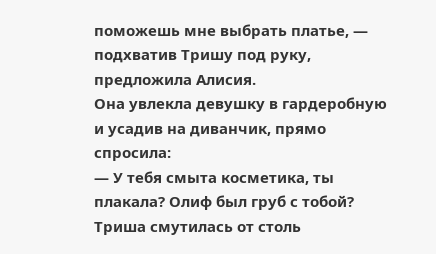поможешь мне выбрать платье, — подхватив Тришу под руку, предложила Алисия.
Она увлекла девушку в гардеробную и усадив на диванчик, прямо спросила:
— У тебя смыта косметика, ты плакала? Олиф был груб с тобой?
Триша смутилась от столь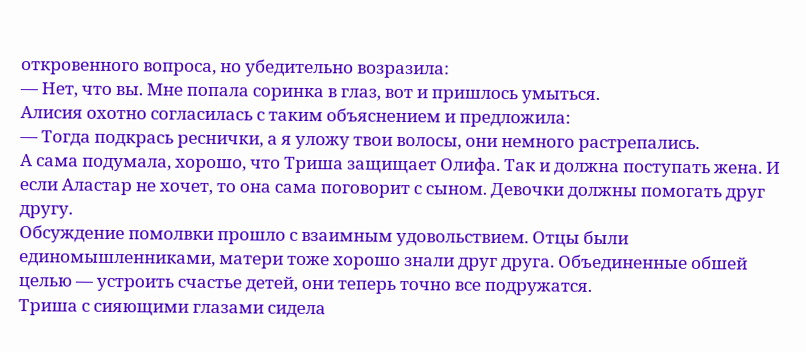откровенного вопроса, но убедительно возразила:
— Нет, что вы. Мне попала соринка в глаз, вот и пришлось умыться.
Алисия охотно согласилась с таким объяснением и предложила:
— Тогда подкрась реснички, а я уложу твои волосы, они немного растрепались.
А сама подумала, хорошо, что Триша защищает Олифа. Так и должна поступать жена. И если Аластар не хочет, то она сама поговорит с сыном. Девочки должны помогать друг другу.
Обсуждение помолвки прошло с взаимным удовольствием. Отцы были единомышленниками, матери тоже хорошо знали друг друга. Объединенные обшей целью — устроить счастье детей, они теперь точно все подружатся.
Триша с сияющими глазами сидела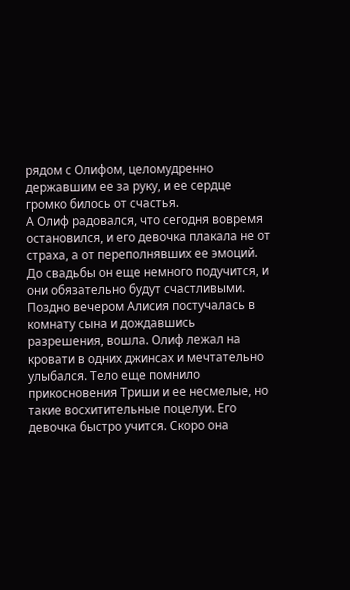рядом с Олифом, целомудренно державшим ее за руку, и ее сердце громко билось от счастья.
А Олиф радовался, что сегодня вовремя остановился, и его девочка плакала не от страха, а от переполнявших ее эмоций. До свадьбы он еще немного подучится, и они обязательно будут счастливыми.
Поздно вечером Алисия постучалась в комнату сына и дождавшись разрешения, вошла. Олиф лежал на кровати в одних джинсах и мечтательно улыбался. Тело еще помнило прикосновения Триши и ее несмелые, но такие восхитительные поцелуи. Его девочка быстро учится. Скоро она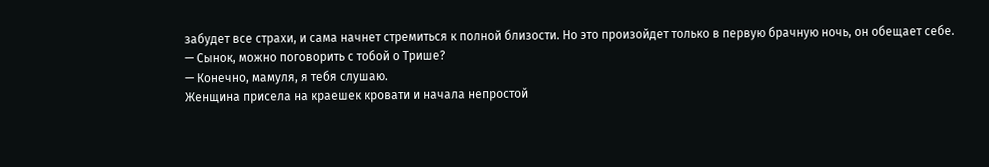забудет все страхи, и сама начнет стремиться к полной близости. Но это произойдет только в первую брачную ночь, он обещает себе.
— Сынок, можно поговорить с тобой о Трише?
— Конечно, мамуля, я тебя слушаю.
Женщина присела на краешек кровати и начала непростой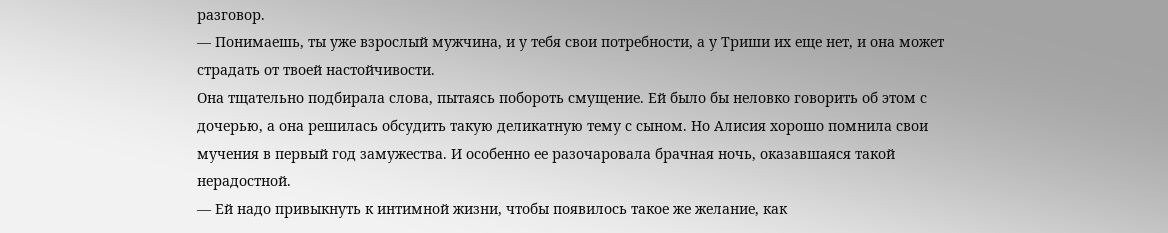разговор.
— Понимаешь, ты уже взрослый мужчина, и у тебя свои потребности, а у Триши их еще нет, и она может страдать от твоей настойчивости.
Она тщательно подбирала слова, пытаясь побороть смущение. Ей было бы неловко говорить об этом с дочерью, а она решилась обсудить такую деликатную тему с сыном. Но Алисия хорошо помнила свои мучения в первый год замужества. И особенно ее разочаровала брачная ночь, оказавшаяся такой нерадостной.
— Ей надо привыкнуть к интимной жизни, чтобы появилось такое же желание, как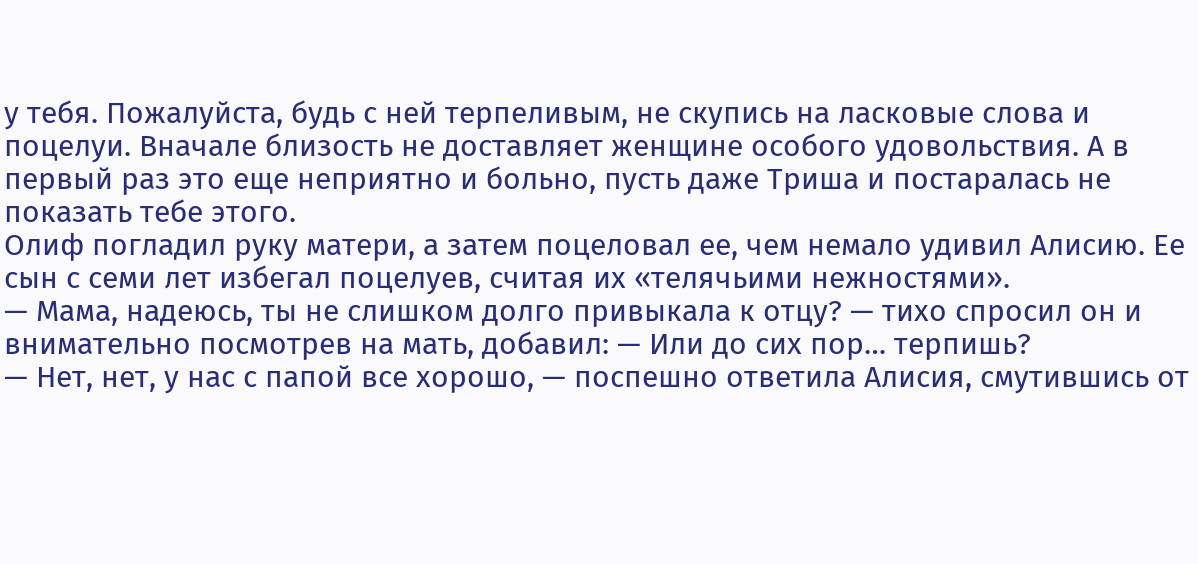у тебя. Пожалуйста, будь с ней терпеливым, не скупись на ласковые слова и поцелуи. Вначале близость не доставляет женщине особого удовольствия. А в первый раз это еще неприятно и больно, пусть даже Триша и постаралась не показать тебе этого.
Олиф погладил руку матери, а затем поцеловал ее, чем немало удивил Алисию. Ее сын с семи лет избегал поцелуев, считая их «телячьими нежностями».
— Мама, надеюсь, ты не слишком долго привыкала к отцу? — тихо спросил он и внимательно посмотрев на мать, добавил: — Или до сих пор… терпишь?
— Нет, нет, у нас с папой все хорошо, — поспешно ответила Алисия, смутившись от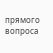прямого вопроса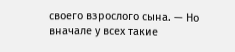своего взрослого сына. — Но вначале у всех такие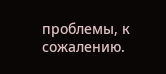проблемы, к сожалению.